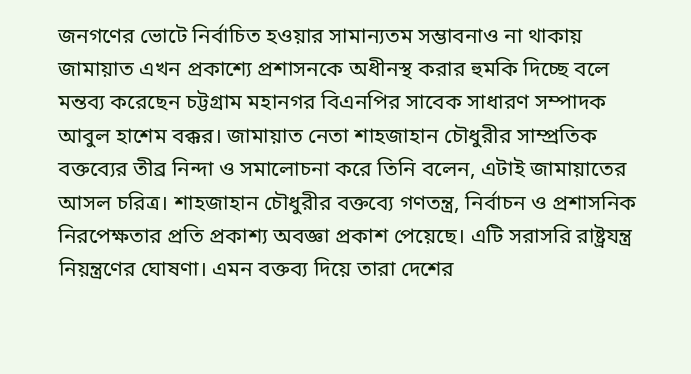জনগণের ভোটে নির্বাচিত হওয়ার সামান্যতম সম্ভাবনাও না থাকায় জামায়াত এখন প্রকাশ্যে প্রশাসনকে অধীনস্থ করার হুমকি দিচ্ছে বলে মন্তব্য করেছেন চট্টগ্রাম মহানগর বিএনপির সাবেক সাধারণ সম্পাদক আবুল হাশেম বক্কর। জামায়াত নেতা শাহজাহান চৌধুরীর সাম্প্রতিক বক্তব্যের তীব্র নিন্দা ও সমালোচনা করে তিনি বলেন, এটাই জামায়াতের আসল চরিত্র। শাহজাহান চৌধুরীর বক্তব্যে গণতন্ত্র, নির্বাচন ও প্রশাসনিক নিরপেক্ষতার প্রতি প্রকাশ্য অবজ্ঞা প্রকাশ পেয়েছে। এটি সরাসরি রাষ্ট্রযন্ত্র নিয়ন্ত্রণের ঘোষণা। এমন বক্তব্য দিয়ে তারা দেশের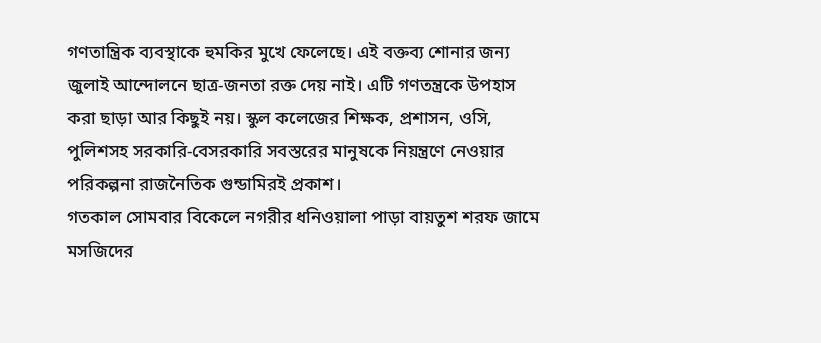গণতান্ত্রিক ব্যবস্থাকে হুমকির মুখে ফেলেছে। এই বক্তব্য শোনার জন্য জুলাই আন্দোলনে ছাত্র-জনতা রক্ত দেয় নাই। এটি গণতন্ত্রকে উপহাস করা ছাড়া আর কিছুই নয়। স্কুল কলেজের শিক্ষক, প্রশাসন, ওসি, পুলিশসহ সরকারি-বেসরকারি সবস্তরের মানুষকে নিয়ন্ত্রণে নেওয়ার পরিকল্পনা রাজনৈতিক গুন্ডামিরই প্রকাশ।
গতকাল সোমবার বিকেলে নগরীর ধনিওয়ালা পাড়া বায়তুশ শরফ জামে মসজিদের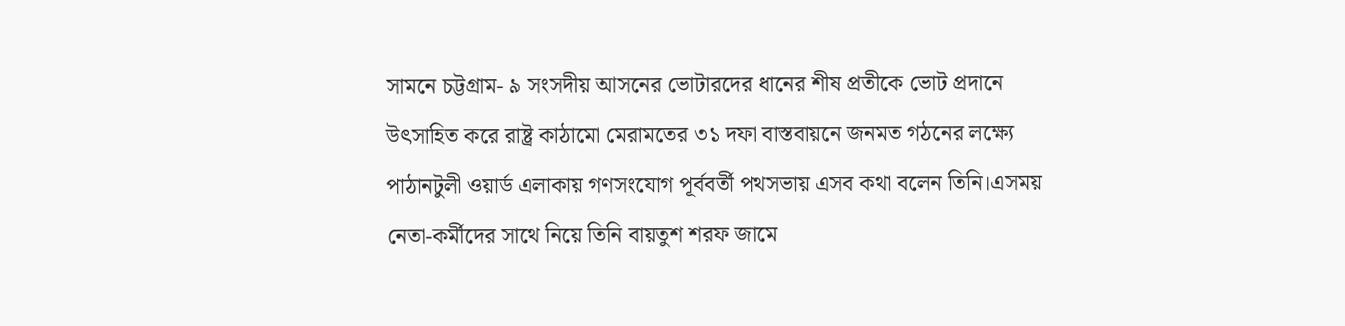সামনে চট্টগ্রাম- ৯ সংসদীয় আসনের ভোটারদের ধানের শীষ প্রতীকে ভোট প্রদানে উৎসাহিত করে রাষ্ট্র কাঠামো মেরামতের ৩১ দফা বাস্তবায়নে জনমত গঠনের লক্ষ্যে পাঠানটুলী ওয়ার্ড এলাকায় গণসংযোগ পূর্ববর্তী পথসভায় এসব কথা বলেন তিনি।এসময় নেতা-কর্মীদের সাথে নিয়ে তিনি বায়তুশ শরফ জামে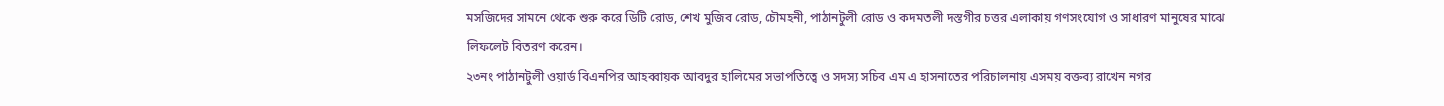মসজিদের সামনে থেকে শুরু করে ডিটি রোড, শেখ মুজিব রোড, চৌমহনী, পাঠানটুলী রোড ও কদমতলী দস্তগীর চত্তর এলাকায় গণসংযোগ ও সাধারণ মানুষের মাঝে লিফলেট বিতরণ করেন।
২৩নং পাঠানটুলী ওয়ার্ড বিএনপির আহব্বায়ক আবদুর হালিমের সভাপতিত্বে ও সদস্য সচিব এম এ হাসনাতের পরিচালনায় এসময় বক্তব্য রাখেন নগর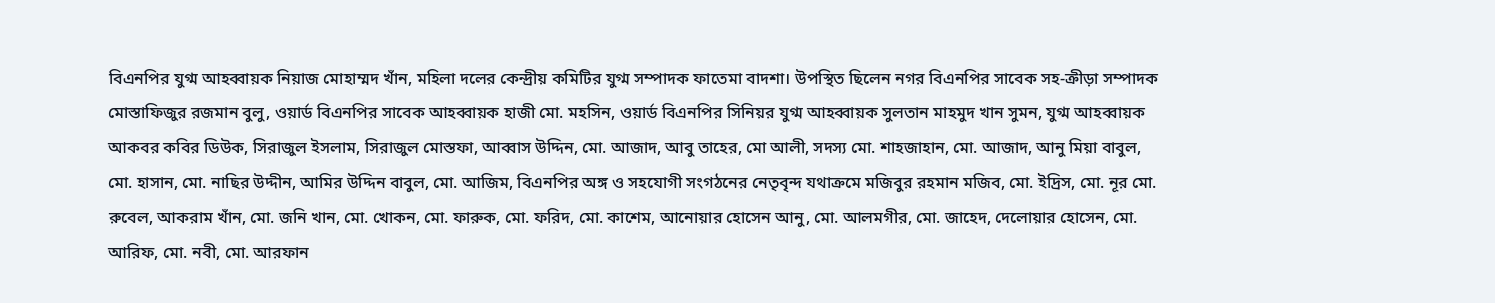বিএনপির যুগ্ম আহব্বায়ক নিয়াজ মোহাম্মদ খাঁন, মহিলা দলের কেন্দ্রীয় কমিটির যুগ্ম সম্পাদক ফাতেমা বাদশা। উপস্থিত ছিলেন নগর বিএনপির সাবেক সহ-ক্রীড়া সম্পাদক মোস্তাফিজুর রজমান বুলু, ওয়ার্ড বিএনপির সাবেক আহব্বায়ক হাজী মো. মহসিন, ওয়ার্ড বিএনপির সিনিয়র যুগ্ম আহব্বায়ক সুলতান মাহমুদ খান সুমন, যুগ্ম আহব্বায়ক আকবর কবির ডিউক, সিরাজুল ইসলাম, সিরাজুল মোস্তফা, আব্বাস উদ্দিন, মো. আজাদ, আবু তাহের, মো আলী, সদস্য মো. শাহজাহান, মো. আজাদ, আনু মিয়া বাবুল, মো. হাসান, মো. নাছির উদ্দীন, আমির উদ্দিন বাবুল, মো. আজিম, বিএনপির অঙ্গ ও সহযোগী সংগঠনের নেতৃবৃন্দ যথাক্রমে মজিবুর রহমান মজিব, মো. ইদ্রিস, মো. নূর মো. রুবেল, আকরাম খাঁন, মো. জনি খান, মো. খোকন, মো. ফারুক, মো. ফরিদ, মো. কাশেম, আনোয়ার হোসেন আনু, মো. আলমগীর, মো. জাহেদ, দেলোয়ার হোসেন, মো. আরিফ, মো. নবী, মো. আরফান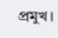প্রমুখ।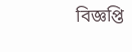বিজ্ঞপ্তি